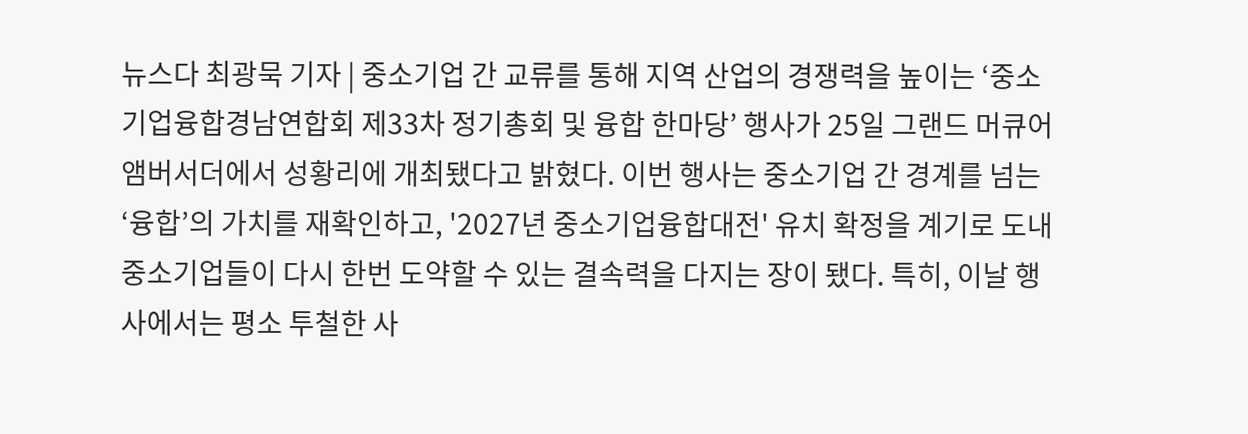뉴스다 최광묵 기자 | 중소기업 간 교류를 통해 지역 산업의 경쟁력을 높이는 ‘중소기업융합경남연합회 제33차 정기총회 및 융합 한마당’ 행사가 25일 그랜드 머큐어 앰버서더에서 성황리에 개최됐다고 밝혔다. 이번 행사는 중소기업 간 경계를 넘는 ‘융합’의 가치를 재확인하고, '2027년 중소기업융합대전' 유치 확정을 계기로 도내 중소기업들이 다시 한번 도약할 수 있는 결속력을 다지는 장이 됐다. 특히, 이날 행사에서는 평소 투철한 사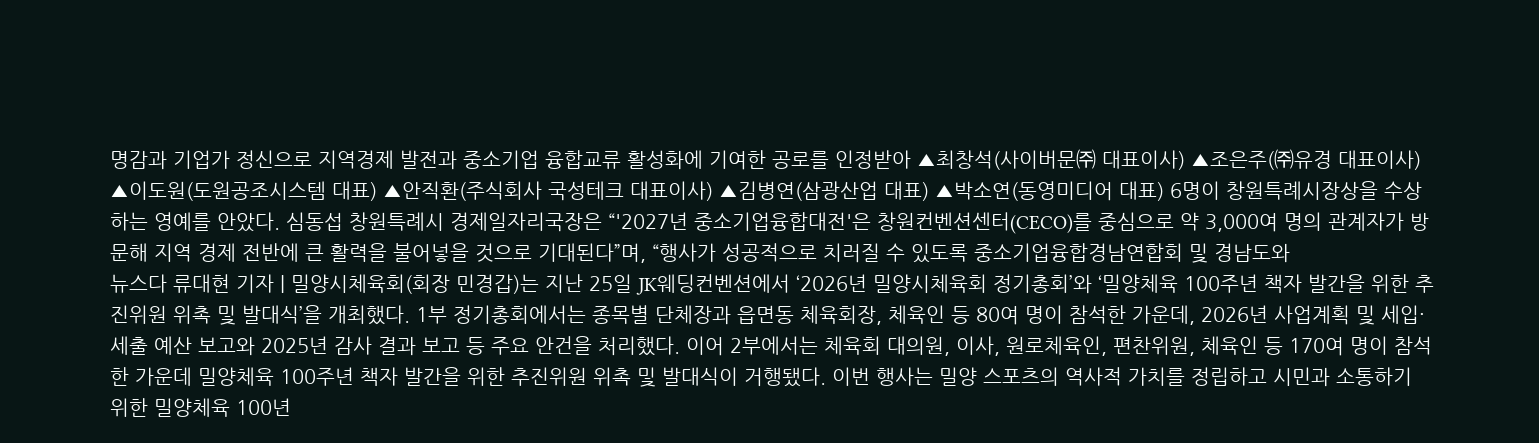명감과 기업가 정신으로 지역경제 발전과 중소기업 융합교류 활성화에 기여한 공로를 인정받아 ▲최창석(사이버문㈜ 대표이사) ▲조은주(㈜유경 대표이사) ▲이도원(도원공조시스템 대표) ▲안직환(주식회사 국성테크 대표이사) ▲김병연(삼광산업 대표) ▲박소연(동영미디어 대표) 6명이 창원특례시장상을 수상하는 영예를 안았다. 심동섭 창원특례시 경제일자리국장은 “'2027년 중소기업융합대전'은 창원컨벤션센터(CECO)를 중심으로 약 3,000여 명의 관계자가 방문해 지역 경제 전반에 큰 활력을 불어넣을 것으로 기대된다”며, “행사가 성공적으로 치러질 수 있도록 중소기업융합경남연합회 및 경남도와
뉴스다 류대현 기자 | 밀양시체육회(회장 민경갑)는 지난 25일 JK웨딩컨벤션에서 ‘2026년 밀양시체육회 정기총회’와 ‘밀양체육 100주년 책자 발간을 위한 추진위원 위촉 및 발대식’을 개최했다. 1부 정기총회에서는 종목별 단체장과 읍면동 체육회장, 체육인 등 80여 명이 참석한 가운데, 2026년 사업계획 및 세입·세출 예산 보고와 2025년 감사 결과 보고 등 주요 안건을 처리했다. 이어 2부에서는 체육회 대의원, 이사, 원로체육인, 편찬위원, 체육인 등 170여 명이 참석한 가운데 밀양체육 100주년 책자 발간을 위한 추진위원 위촉 및 발대식이 거행됐다. 이번 행사는 밀양 스포츠의 역사적 가치를 정립하고 시민과 소통하기 위한 밀양체육 100년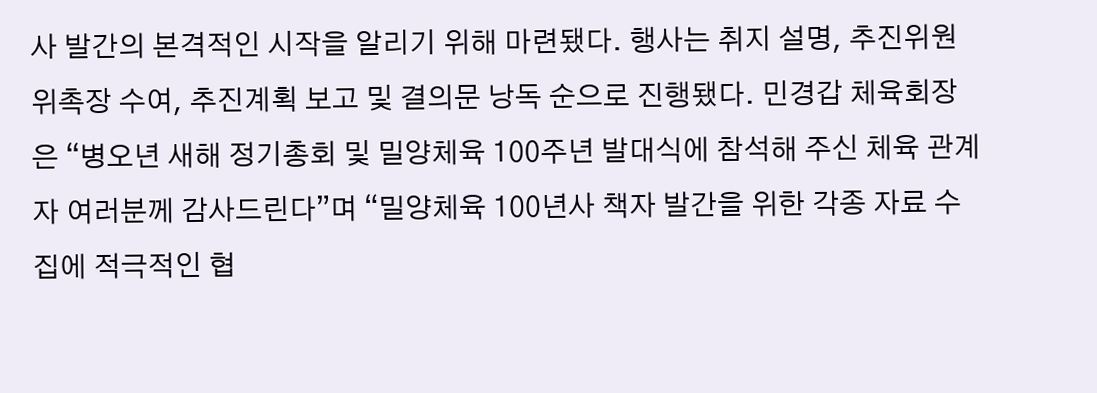사 발간의 본격적인 시작을 알리기 위해 마련됐다. 행사는 취지 설명, 추진위원 위촉장 수여, 추진계획 보고 및 결의문 낭독 순으로 진행됐다. 민경갑 체육회장은 “병오년 새해 정기총회 및 밀양체육 100주년 발대식에 참석해 주신 체육 관계자 여러분께 감사드린다”며 “밀양체육 100년사 책자 발간을 위한 각종 자료 수집에 적극적인 협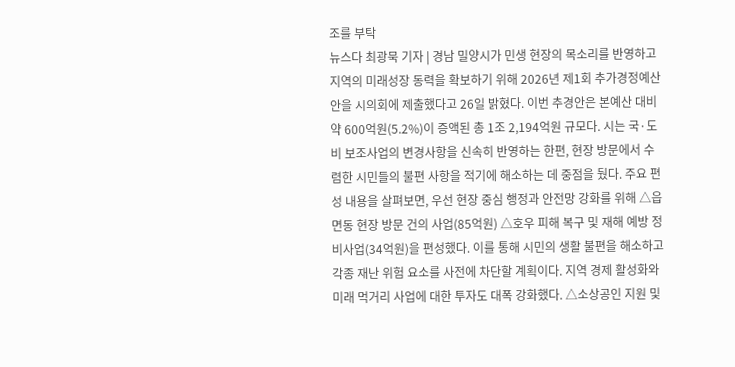조를 부탁
뉴스다 최광묵 기자 | 경남 밀양시가 민생 현장의 목소리를 반영하고 지역의 미래성장 동력을 확보하기 위해 2026년 제1회 추가경정예산안을 시의회에 제출했다고 26일 밝혔다. 이번 추경안은 본예산 대비 약 600억원(5.2%)이 증액된 총 1조 2,194억원 규모다. 시는 국·도비 보조사업의 변경사항을 신속히 반영하는 한편, 현장 방문에서 수렴한 시민들의 불편 사항을 적기에 해소하는 데 중점을 뒀다. 주요 편성 내용을 살펴보면, 우선 현장 중심 행정과 안전망 강화를 위해 △읍면동 현장 방문 건의 사업(85억원) △호우 피해 복구 및 재해 예방 정비사업(34억원)을 편성했다. 이를 통해 시민의 생활 불편을 해소하고 각종 재난 위험 요소를 사전에 차단할 계획이다. 지역 경제 활성화와 미래 먹거리 사업에 대한 투자도 대폭 강화했다. △소상공인 지원 및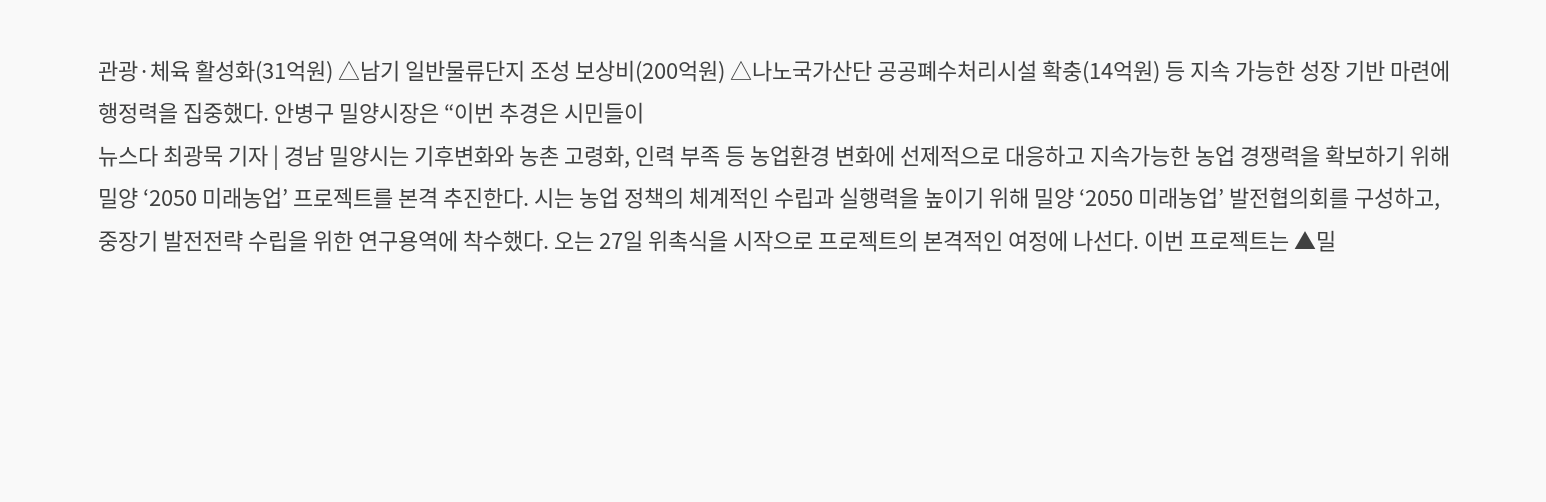관광·체육 활성화(31억원) △남기 일반물류단지 조성 보상비(200억원) △나노국가산단 공공폐수처리시설 확충(14억원) 등 지속 가능한 성장 기반 마련에 행정력을 집중했다. 안병구 밀양시장은 “이번 추경은 시민들이
뉴스다 최광묵 기자 | 경남 밀양시는 기후변화와 농촌 고령화, 인력 부족 등 농업환경 변화에 선제적으로 대응하고 지속가능한 농업 경쟁력을 확보하기 위해 밀양 ‘2050 미래농업’ 프로젝트를 본격 추진한다. 시는 농업 정책의 체계적인 수립과 실행력을 높이기 위해 밀양 ‘2050 미래농업’ 발전협의회를 구성하고, 중장기 발전전략 수립을 위한 연구용역에 착수했다. 오는 27일 위촉식을 시작으로 프로젝트의 본격적인 여정에 나선다. 이번 프로젝트는 ▲밀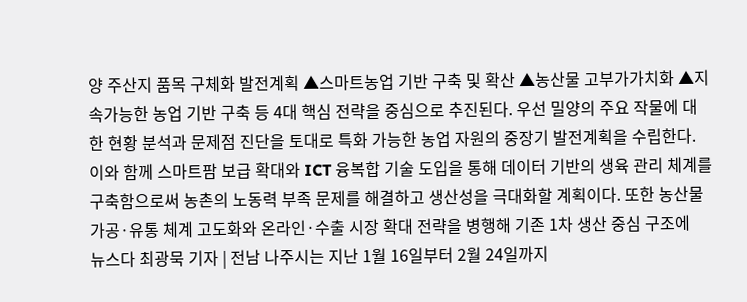양 주산지 품목 구체화 발전계획 ▲스마트농업 기반 구축 및 확산 ▲농산물 고부가가치화 ▲지속가능한 농업 기반 구축 등 4대 핵심 전략을 중심으로 추진된다. 우선 밀양의 주요 작물에 대한 현황 분석과 문제점 진단을 토대로 특화 가능한 농업 자원의 중장기 발전계획을 수립한다. 이와 함께 스마트팜 보급 확대와 ICT 융복합 기술 도입을 통해 데이터 기반의 생육 관리 체계를 구축함으로써 농촌의 노동력 부족 문제를 해결하고 생산성을 극대화할 계획이다. 또한 농산물 가공·유통 체계 고도화와 온라인·수출 시장 확대 전략을 병행해 기존 1차 생산 중심 구조에
뉴스다 최광묵 기자 | 전남 나주시는 지난 1월 16일부터 2월 24일까지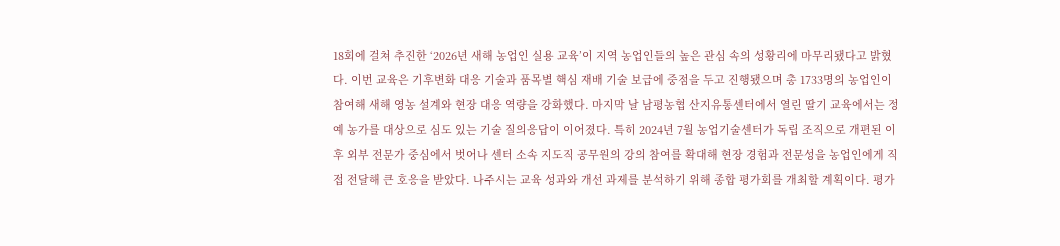18회에 걸쳐 추진한 ‘2026년 새해 농업인 실용 교육’이 지역 농업인들의 높은 관심 속의 성황리에 마무리됐다고 밝혔다. 이번 교육은 기후변화 대응 기술과 품목별 핵심 재배 기술 보급에 중점을 두고 진행됐으며 총 1733명의 농업인이 참여해 새해 영농 설계와 현장 대응 역량을 강화했다. 마지막 날 남평농협 산지유통센터에서 열린 딸기 교육에서는 정예 농가를 대상으로 심도 있는 기술 질의응답이 이어졌다. 특히 2024년 7월 농업기술센터가 독립 조직으로 개편된 이후 외부 전문가 중심에서 벗어나 센터 소속 지도직 공무원의 강의 참여를 확대해 현장 경험과 전문성을 농업인에게 직접 전달해 큰 호응을 받았다. 나주시는 교육 성과와 개선 과제를 분석하기 위해 종합 평가회를 개최할 계획이다. 평가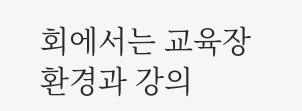회에서는 교육장 환경과 강의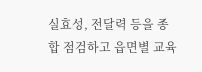실효성, 전달력 등을 종합 점검하고 읍면별 교육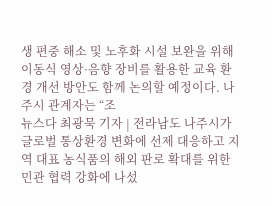생 편중 해소 및 노후화 시설 보완을 위해 이동식 영상·음향 장비를 활용한 교육 환경 개선 방안도 함께 논의할 예정이다. 나주시 관계자는 “조
뉴스다 최광묵 기자 | 전라남도 나주시가 글로벌 통상환경 변화에 선제 대응하고 지역 대표 농식품의 해외 판로 확대를 위한 민관 협력 강화에 나섰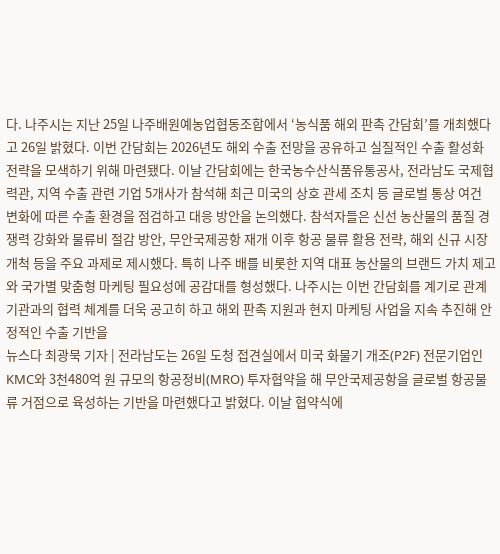다. 나주시는 지난 25일 나주배원예농업협동조합에서 ‘농식품 해외 판촉 간담회’를 개최했다고 26일 밝혔다. 이번 간담회는 2026년도 해외 수출 전망을 공유하고 실질적인 수출 활성화 전략을 모색하기 위해 마련됐다. 이날 간담회에는 한국농수산식품유통공사, 전라남도 국제협력관, 지역 수출 관련 기업 5개사가 참석해 최근 미국의 상호 관세 조치 등 글로벌 통상 여건 변화에 따른 수출 환경을 점검하고 대응 방안을 논의했다. 참석자들은 신선 농산물의 품질 경쟁력 강화와 물류비 절감 방안, 무안국제공항 재개 이후 항공 물류 활용 전략, 해외 신규 시장 개척 등을 주요 과제로 제시했다. 특히 나주 배를 비롯한 지역 대표 농산물의 브랜드 가치 제고와 국가별 맞춤형 마케팅 필요성에 공감대를 형성했다. 나주시는 이번 간담회를 계기로 관계 기관과의 협력 체계를 더욱 공고히 하고 해외 판촉 지원과 현지 마케팅 사업을 지속 추진해 안정적인 수출 기반을
뉴스다 최광묵 기자 | 전라남도는 26일 도청 접견실에서 미국 화물기 개조(P2F) 전문기업인 KMC와 3천480억 원 규모의 항공정비(MRO) 투자협약을 해 무안국제공항을 글로벌 항공물류 거점으로 육성하는 기반을 마련했다고 밝혔다. 이날 협약식에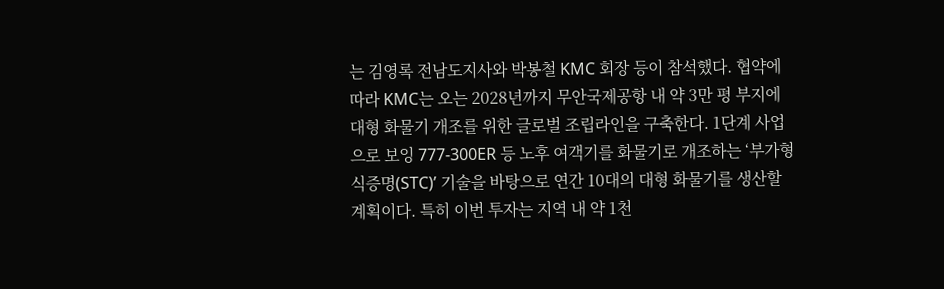는 김영록 전남도지사와 박봉철 KMC 회장 등이 참석했다. 협약에 따라 KMC는 오는 2028년까지 무안국제공항 내 약 3만 평 부지에 대형 화물기 개조를 위한 글로벌 조립라인을 구축한다. 1단계 사업으로 보잉 777-300ER 등 노후 여객기를 화물기로 개조하는 ‘부가형식증명(STC)’ 기술을 바탕으로 연간 10대의 대형 화물기를 생산할 계획이다. 특히 이번 투자는 지역 내 약 1천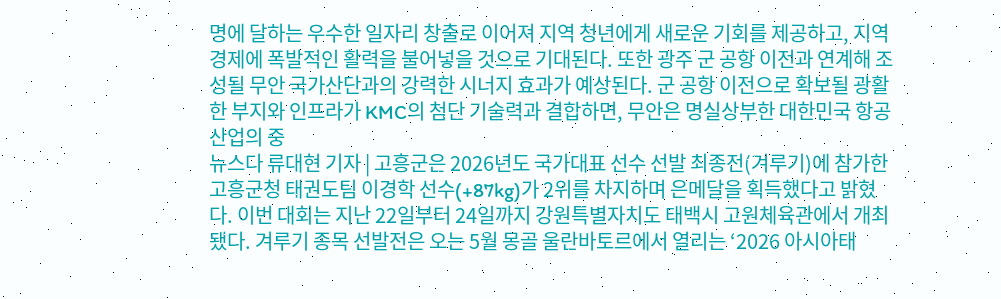명에 달하는 우수한 일자리 창출로 이어져 지역 청년에게 새로운 기회를 제공하고, 지역 경제에 폭발적인 활력을 불어넣을 것으로 기대된다. 또한 광주 군 공항 이전과 연계해 조성될 무안 국가산단과의 강력한 시너지 효과가 예상된다. 군 공항 이전으로 확보될 광활한 부지와 인프라가 KMC의 첨단 기술력과 결합하면, 무안은 명실상부한 대한민국 항공산업의 중
뉴스다 류대현 기자 | 고흥군은 2026년도 국가대표 선수 선발 최종전(겨루기)에 참가한 고흥군청 태권도팀 이경학 선수(+87kg)가 2위를 차지하며 은메달을 획득했다고 밝혔다. 이번 대회는 지난 22일부터 24일까지 강원특별자치도 태백시 고원체육관에서 개최됐다. 겨루기 종목 선발전은 오는 5월 몽골 울란바토르에서 열리는 ‘2026 아시아태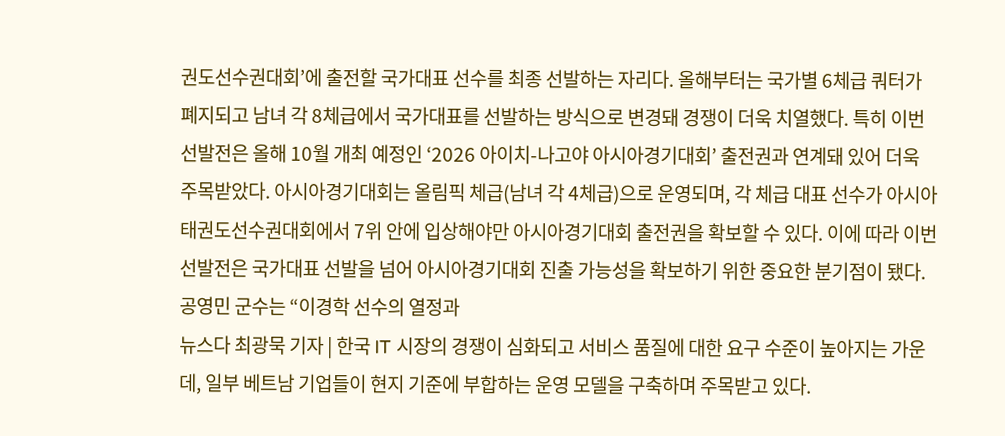권도선수권대회’에 출전할 국가대표 선수를 최종 선발하는 자리다. 올해부터는 국가별 6체급 쿼터가 폐지되고 남녀 각 8체급에서 국가대표를 선발하는 방식으로 변경돼 경쟁이 더욱 치열했다. 특히 이번 선발전은 올해 10월 개최 예정인 ‘2026 아이치-나고야 아시아경기대회’ 출전권과 연계돼 있어 더욱 주목받았다. 아시아경기대회는 올림픽 체급(남녀 각 4체급)으로 운영되며, 각 체급 대표 선수가 아시아태권도선수권대회에서 7위 안에 입상해야만 아시아경기대회 출전권을 확보할 수 있다. 이에 따라 이번 선발전은 국가대표 선발을 넘어 아시아경기대회 진출 가능성을 확보하기 위한 중요한 분기점이 됐다. 공영민 군수는 “이경학 선수의 열정과
뉴스다 최광묵 기자 | 한국 IT 시장의 경쟁이 심화되고 서비스 품질에 대한 요구 수준이 높아지는 가운데, 일부 베트남 기업들이 현지 기준에 부합하는 운영 모델을 구축하며 주목받고 있다.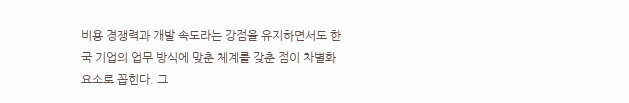비용 경쟁력과 개발 속도라는 강점을 유지하면서도 한국 기업의 업무 방식에 맞춘 체계를 갖춘 점이 차별화 요소로 꼽힌다. 그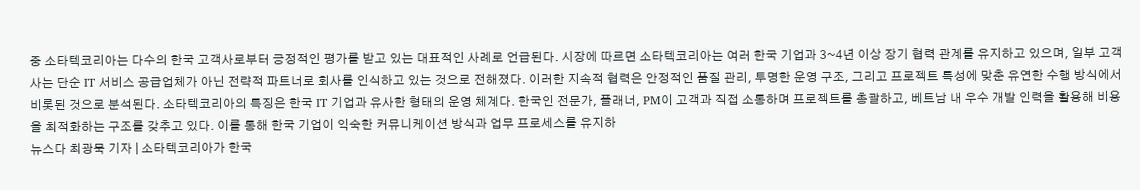중 소타텍코리아는 다수의 한국 고객사로부터 긍정적인 평가를 받고 있는 대표적인 사례로 언급된다. 시장에 따르면 소타텍코리아는 여러 한국 기업과 3~4년 이상 장기 협력 관계를 유지하고 있으며, 일부 고객사는 단순 IT 서비스 공급업체가 아닌 전략적 파트너로 회사를 인식하고 있는 것으로 전해졌다. 이러한 지속적 협력은 안정적인 품질 관리, 투명한 운영 구조, 그리고 프로젝트 특성에 맞춘 유연한 수행 방식에서 비롯된 것으로 분석된다. 소타텍코리아의 특징은 한국 IT 기업과 유사한 형태의 운영 체계다. 한국인 전문가, 플래너, PM이 고객과 직접 소통하며 프로젝트를 총괄하고, 베트남 내 우수 개발 인력을 활용해 비용을 최적화하는 구조를 갖추고 있다. 이를 통해 한국 기업이 익숙한 커뮤니케이션 방식과 업무 프로세스를 유지하
뉴스다 최광묵 기자 | 소타텍코리아가 한국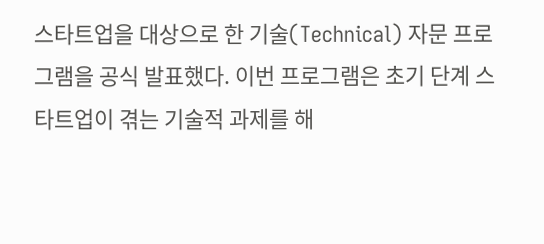스타트업을 대상으로 한 기술(Technical) 자문 프로그램을 공식 발표했다. 이번 프로그램은 초기 단계 스타트업이 겪는 기술적 과제를 해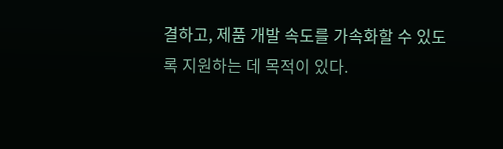결하고, 제품 개발 속도를 가속화할 수 있도록 지원하는 데 목적이 있다.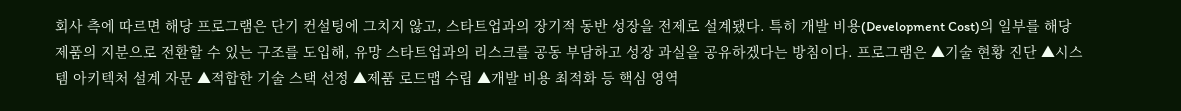회사 측에 따르면 해당 프로그램은 단기 컨설팅에 그치지 않고, 스타트업과의 장기적 동반 성장을 전제로 설계됐다. 특히 개발 비용(Development Cost)의 일부를 해당 제품의 지분으로 전환할 수 있는 구조를 도입해, 유망 스타트업과의 리스크를 공동 부담하고 성장 과실을 공유하겠다는 방침이다. 프로그램은 ▲기술 현황 진단 ▲시스템 아키텍처 설계 자문 ▲적합한 기술 스택 선정 ▲제품 로드맵 수립 ▲개발 비용 최적화 등 핵심 영역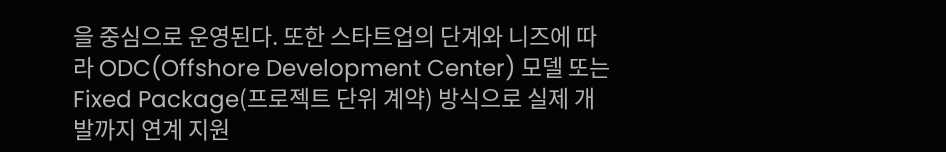을 중심으로 운영된다. 또한 스타트업의 단계와 니즈에 따라 ODC(Offshore Development Center) 모델 또는 Fixed Package(프로젝트 단위 계약) 방식으로 실제 개발까지 연계 지원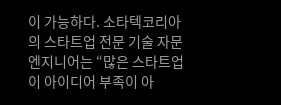이 가능하다. 소타텍코리아의 스타트업 전문 기술 자문 엔지니어는 “많은 스타트업이 아이디어 부족이 아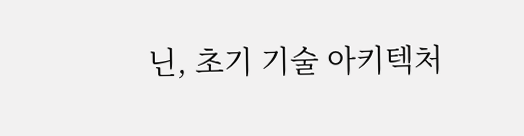닌, 초기 기술 아키텍처